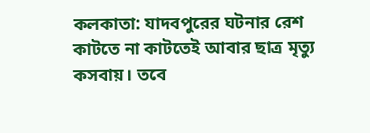কলকাতা: যাদবপুরের ঘটনার রেশ কাটতে না কাটতেই আবার ছাত্র মৃত্যু কসবায়। তবে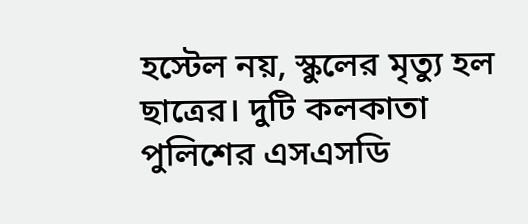হস্টেল নয়, স্কুলের মৃত্যু হল ছাত্রের। দুটি কলকাতা পুলিশের এসএসডি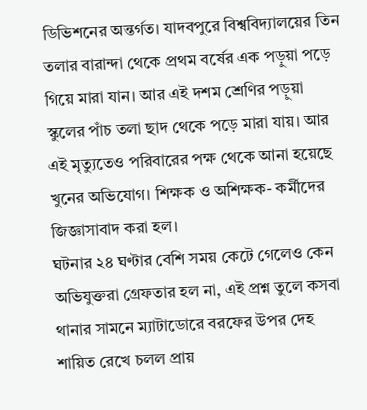ডিভিশনের অন্তর্গত। যাদবপুরে বিশ্ববিদ্যালয়ের তিন তলার বারান্দা থেকে প্রথম বর্ষের এক পড়ুয়া পড়ে গিয়ে মারা যান। আর এই দশম শ্রেণির পড়ুয়া স্কুলের পাঁচ তলা ছাদ থেকে পড়ে মারা যায়। আর এই মৃত্যুতেও পরিবারের পক্ষ থেকে আনা হয়েছে খুনের অভিযোগ। শিক্ষক ও অশিক্ষক- কর্মীদের জিজ্ঞাসাবাদ করা হল।
ঘটনার ২৪ ঘণ্টার বেশি সময় কেটে গেলেও কেন অভিযুক্তরা গ্রেফতার হল না, এই প্রশ্ন তুলে কসবা থানার সামনে ম্যাটাডোরে বরফের উপর দেহ শায়িত রেখে চলল প্রায়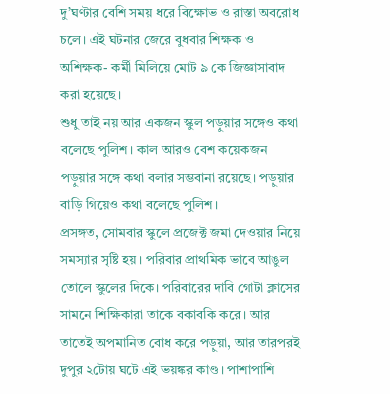দু’ঘণ্টার বেশি সময় ধরে বিক্ষোভ ও রাস্তা অবরোধ চলে। এই ঘটনার জেরে বুধবার শিক্ষক ও অশিক্ষক- কর্মী মিলিয়ে মোট ৯ কে জিজ্ঞাসাবাদ করা হয়েছে।
শুধু তাই নয় আর একজন স্কুল পড়ুয়ার সঙ্গেও কথা বলেছে পুলিশ। কাল আরও বেশ কয়েকজন পড়ুয়ার সঙ্গে কথা বলার সম্ভবানা রয়েছে। পড়ুয়ার বাড়ি গিয়েও কথা বলেছে পুলিশ।
প্রসঙ্গত, সোমবার স্কুলে প্রজেক্ট জমা দেওয়ার নিয়ে সমস্যার সৃষ্টি হয়। পরিবার প্রাথমিক ভাবে আঙুল তোলে স্কুলের দিকে। পরিবারের দাবি গোটা ক্লাসের সামনে শিক্ষিকারা তাকে বকাবকি করে। আর তাতেই অপমানিত বোধ করে পড়ুয়া, আর তারপরই দুপুর ২টোয় ঘটে এই ভয়ঙ্কর কাণ্ড। পাশাপাশি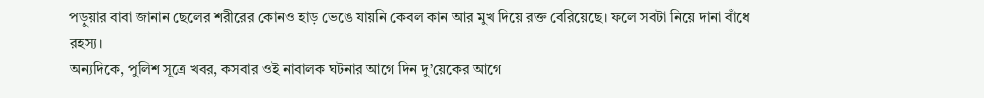পড়ুয়ার বাবা জানান ছেলের শরীরের কোনও হাড় ভেঙে যায়নি কেবল কান আর মুখ দিয়ে রক্ত বেরিয়েছে। ফলে সবটা নিয়ে দানা বাঁধে রহস্য।
অন্যদিকে, পুলিশ সূত্রে খবর, কসবার ওই নাবালক ঘটনার আগে দিন দু’য়েকের আগে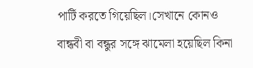পার্টি করতে গিয়েছিল।সেখানে কোনও বান্ধবী বা বন্ধুর সঙ্গে ঝামেলা হয়েছিল কিনা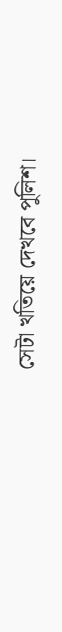সেটা খতিয়ে দেখবে পুলিশ।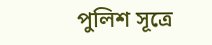পুলিশ সূত্রে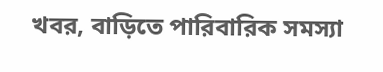খবর, বাড়িতে পারিবারিক সমস্যা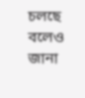চলছে বলেও জানা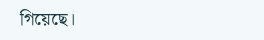গিয়েছে।